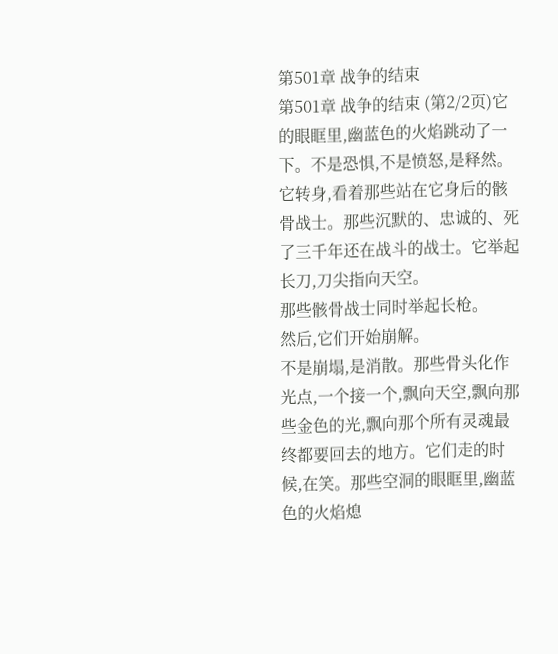第501章 战争的结束
第501章 战争的结束 (第2/2页)它的眼眶里,幽蓝色的火焰跳动了一下。不是恐惧,不是愤怒,是释然。
它转身,看着那些站在它身后的骸骨战士。那些沉默的、忠诚的、死了三千年还在战斗的战士。它举起长刀,刀尖指向天空。
那些骸骨战士同时举起长枪。
然后,它们开始崩解。
不是崩塌,是消散。那些骨头化作光点,一个接一个,飘向天空,飘向那些金色的光,飘向那个所有灵魂最终都要回去的地方。它们走的时候,在笑。那些空洞的眼眶里,幽蓝色的火焰熄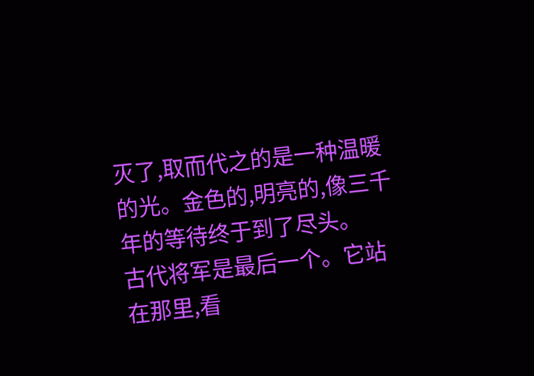灭了,取而代之的是一种温暖的光。金色的,明亮的,像三千年的等待终于到了尽头。
古代将军是最后一个。它站在那里,看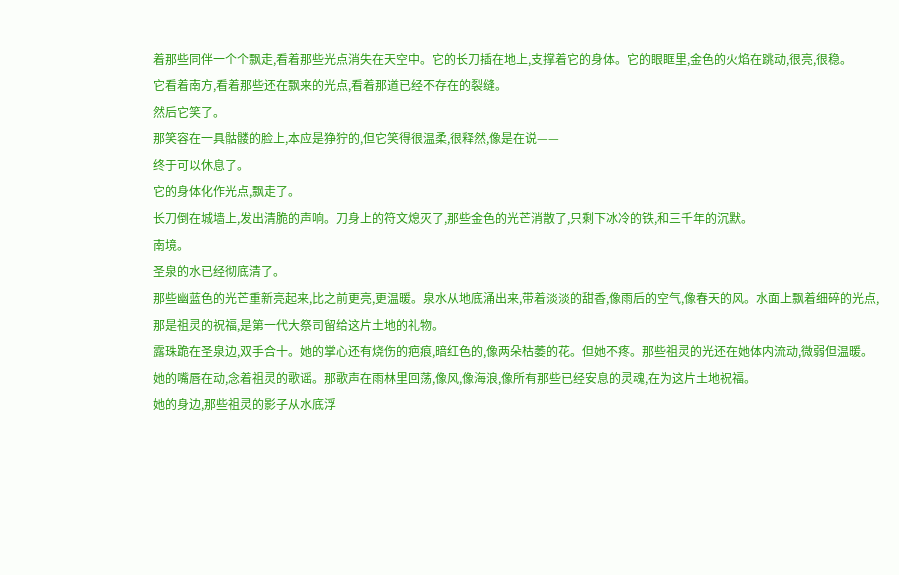着那些同伴一个个飘走,看着那些光点消失在天空中。它的长刀插在地上,支撑着它的身体。它的眼眶里,金色的火焰在跳动,很亮,很稳。
它看着南方,看着那些还在飘来的光点,看着那道已经不存在的裂缝。
然后它笑了。
那笑容在一具骷髅的脸上,本应是狰狞的,但它笑得很温柔,很释然,像是在说——
终于可以休息了。
它的身体化作光点,飘走了。
长刀倒在城墙上,发出清脆的声响。刀身上的符文熄灭了,那些金色的光芒消散了,只剩下冰冷的铁,和三千年的沉默。
南境。
圣泉的水已经彻底清了。
那些幽蓝色的光芒重新亮起来,比之前更亮,更温暖。泉水从地底涌出来,带着淡淡的甜香,像雨后的空气,像春天的风。水面上飘着细碎的光点,那是祖灵的祝福,是第一代大祭司留给这片土地的礼物。
露珠跪在圣泉边,双手合十。她的掌心还有烧伤的疤痕,暗红色的,像两朵枯萎的花。但她不疼。那些祖灵的光还在她体内流动,微弱但温暖。她的嘴唇在动,念着祖灵的歌谣。那歌声在雨林里回荡,像风,像海浪,像所有那些已经安息的灵魂,在为这片土地祝福。
她的身边,那些祖灵的影子从水底浮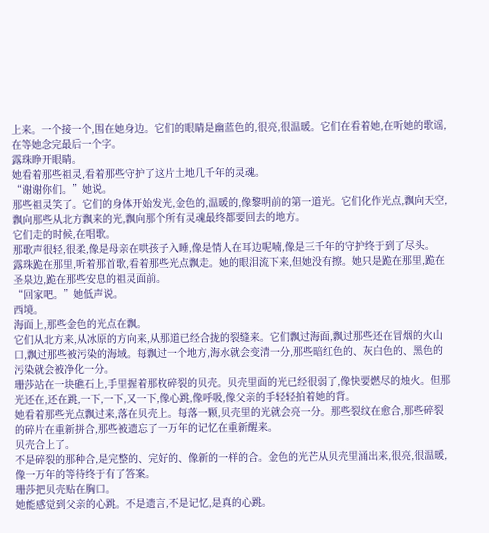上来。一个接一个,围在她身边。它们的眼睛是幽蓝色的,很亮,很温暖。它们在看着她,在听她的歌谣,在等她念完最后一个字。
露珠睁开眼睛。
她看着那些祖灵,看着那些守护了这片土地几千年的灵魂。
“谢谢你们。”她说。
那些祖灵笑了。它们的身体开始发光,金色的,温暖的,像黎明前的第一道光。它们化作光点,飘向天空,飘向那些从北方飘来的光,飘向那个所有灵魂最终都要回去的地方。
它们走的时候,在唱歌。
那歌声很轻,很柔,像是母亲在哄孩子入睡,像是情人在耳边呢喃,像是三千年的守护终于到了尽头。
露珠跪在那里,听着那首歌,看着那些光点飘走。她的眼泪流下来,但她没有擦。她只是跪在那里,跪在圣泉边,跪在那些安息的祖灵面前。
“回家吧。”她低声说。
西境。
海面上,那些金色的光点在飘。
它们从北方来,从冰原的方向来,从那道已经合拢的裂缝来。它们飘过海面,飘过那些还在冒烟的火山口,飘过那些被污染的海域。每飘过一个地方,海水就会变清一分,那些暗红色的、灰白色的、黑色的污染就会被净化一分。
珊莎站在一块礁石上,手里握着那枚碎裂的贝壳。贝壳里面的光已经很弱了,像快要燃尽的烛火。但那光还在,还在跳,一下,一下,又一下,像心跳,像呼吸,像父亲的手轻轻拍着她的背。
她看着那些光点飘过来,落在贝壳上。每落一颗,贝壳里的光就会亮一分。那些裂纹在愈合,那些碎裂的碎片在重新拼合,那些被遗忘了一万年的记忆在重新醒来。
贝壳合上了。
不是碎裂的那种合,是完整的、完好的、像新的一样的合。金色的光芒从贝壳里涌出来,很亮,很温暖,像一万年的等待终于有了答案。
珊莎把贝壳贴在胸口。
她能感觉到父亲的心跳。不是遗言,不是记忆,是真的心跳。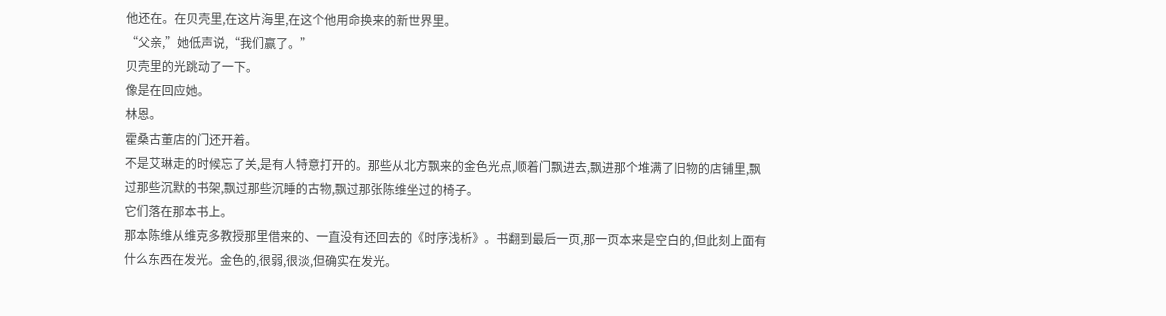他还在。在贝壳里,在这片海里,在这个他用命换来的新世界里。
“父亲,”她低声说,“我们赢了。”
贝壳里的光跳动了一下。
像是在回应她。
林恩。
霍桑古董店的门还开着。
不是艾琳走的时候忘了关,是有人特意打开的。那些从北方飘来的金色光点,顺着门飘进去,飘进那个堆满了旧物的店铺里,飘过那些沉默的书架,飘过那些沉睡的古物,飘过那张陈维坐过的椅子。
它们落在那本书上。
那本陈维从维克多教授那里借来的、一直没有还回去的《时序浅析》。书翻到最后一页,那一页本来是空白的,但此刻上面有什么东西在发光。金色的,很弱,很淡,但确实在发光。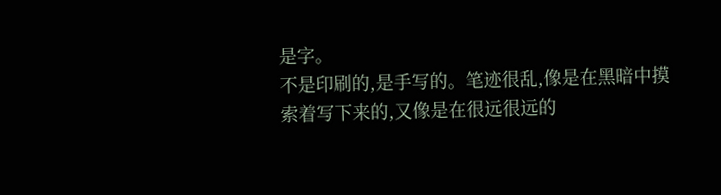是字。
不是印刷的,是手写的。笔迹很乱,像是在黑暗中摸索着写下来的,又像是在很远很远的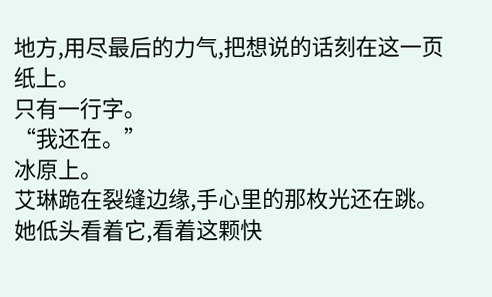地方,用尽最后的力气,把想说的话刻在这一页纸上。
只有一行字。
“我还在。”
冰原上。
艾琳跪在裂缝边缘,手心里的那枚光还在跳。她低头看着它,看着这颗快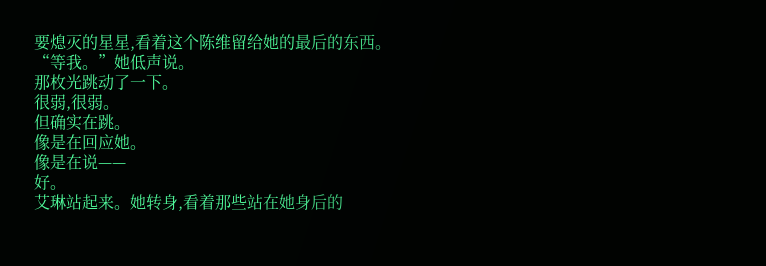要熄灭的星星,看着这个陈维留给她的最后的东西。
“等我。”她低声说。
那枚光跳动了一下。
很弱,很弱。
但确实在跳。
像是在回应她。
像是在说——
好。
艾琳站起来。她转身,看着那些站在她身后的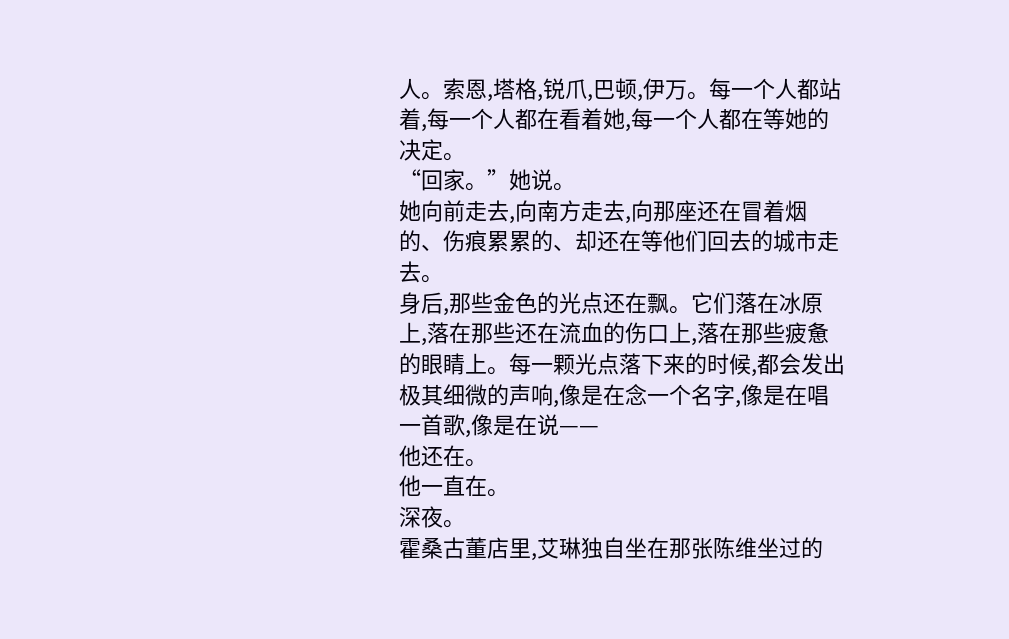人。索恩,塔格,锐爪,巴顿,伊万。每一个人都站着,每一个人都在看着她,每一个人都在等她的决定。
“回家。”她说。
她向前走去,向南方走去,向那座还在冒着烟的、伤痕累累的、却还在等他们回去的城市走去。
身后,那些金色的光点还在飘。它们落在冰原上,落在那些还在流血的伤口上,落在那些疲惫的眼睛上。每一颗光点落下来的时候,都会发出极其细微的声响,像是在念一个名字,像是在唱一首歌,像是在说——
他还在。
他一直在。
深夜。
霍桑古董店里,艾琳独自坐在那张陈维坐过的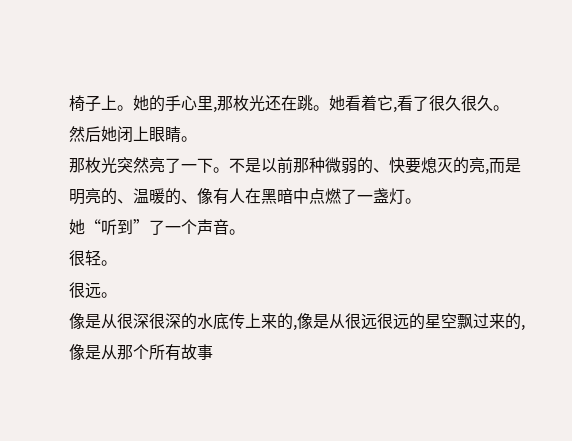椅子上。她的手心里,那枚光还在跳。她看着它,看了很久很久。
然后她闭上眼睛。
那枚光突然亮了一下。不是以前那种微弱的、快要熄灭的亮,而是明亮的、温暖的、像有人在黑暗中点燃了一盏灯。
她“听到”了一个声音。
很轻。
很远。
像是从很深很深的水底传上来的,像是从很远很远的星空飘过来的,像是从那个所有故事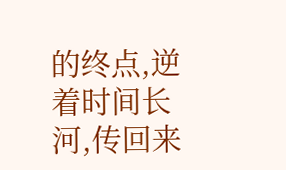的终点,逆着时间长河,传回来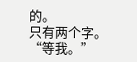的。
只有两个字。
“等我。”